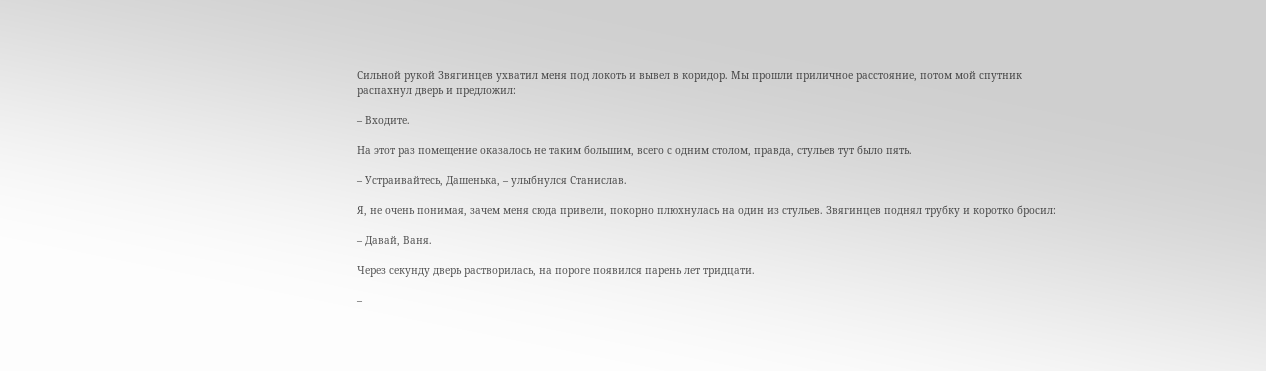Сильной рукой Звягинцев ухватил меня под локоть и вывел в коридор. Мы прошли приличное расстояние, потом мой спутник распахнул дверь и предложил:

– Входите.

На этот раз помещение оказалось не таким большим, всего с одним столом, правда, стульев тут было пять.

– Устраивайтесь, Дашенька, – улыбнулся Станислав.

Я, не очень понимая, зачем меня сюда привели, покорно плюхнулась на один из стульев. Звягинцев поднял трубку и коротко бросил:

– Давай, Ваня.

Через секунду дверь растворилась, на пороге появился парень лет тридцати.

–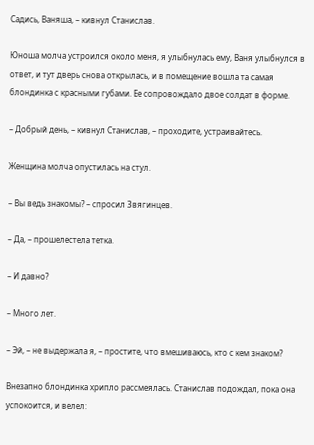Садись, Ваняша, – кивнул Станислав.

Юноша молча устроился около меня, я улыбнулась ему, Ваня улыбнулся в ответ, и тут дверь снова открылась, и в помещение вошла та самая блондинка с красными губами. Ее сопровождало двое солдат в форме.

– Добрый день, – кивнул Станислав, – проходите, устраивайтесь.

Женщина молча опустилась на стул.

– Вы ведь знакомы? – спросил Звягинцев.

– Да, – прошелестела тетка.

– И давно?

– Много лет.

– Эй, – не выдержала я, – простите, что вмешиваюсь, кто с кем знаком?

Внезапно блондинка хрипло рассмеялась. Станислав подождал, пока она успокоится, и велел: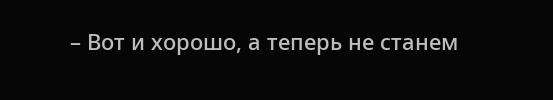– Вот и хорошо, а теперь не станем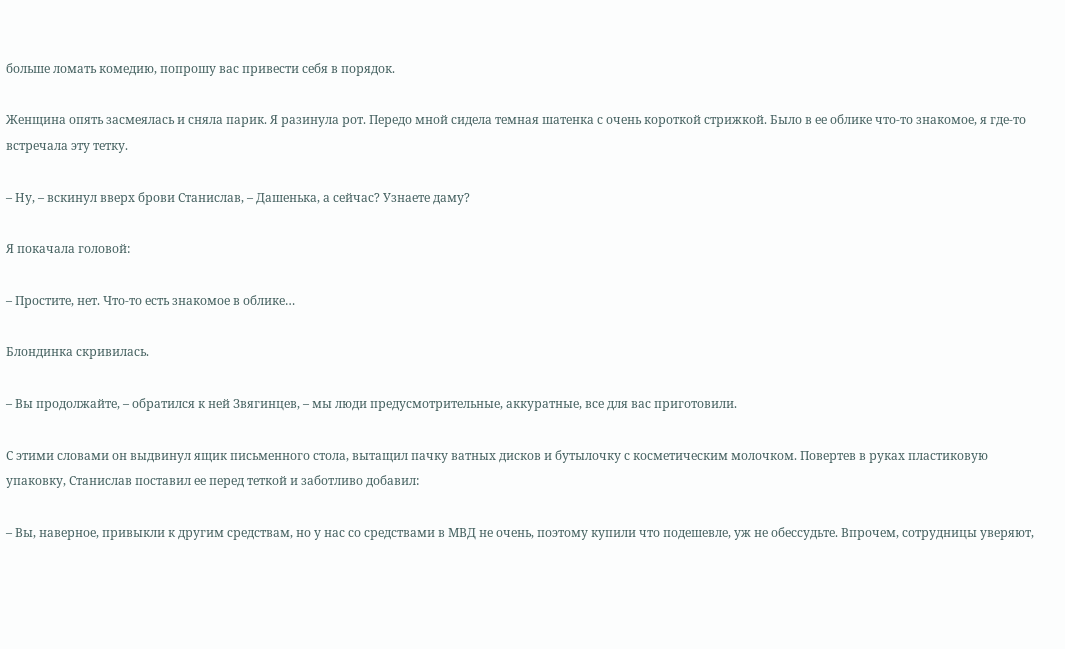больше ломать комедию, попрошу вас привести себя в порядок.

Женщина опять засмеялась и сняла парик. Я разинула рот. Передо мной сидела темная шатенка с очень короткой стрижкой. Было в ее облике что-то знакомое, я где-то встречала эту тетку.

– Ну, – вскинул вверх брови Станислав, – Дашенька, а сейчас? Узнаете даму?

Я покачала головой:

– Простите, нет. Что-то есть знакомое в облике…

Блондинка скривилась.

– Вы продолжайте, – обратился к ней Звягинцев, – мы люди предусмотрительные, аккуратные, все для вас приготовили.

С этими словами он выдвинул ящик письменного стола, вытащил пачку ватных дисков и бутылочку с косметическим молочком. Повертев в руках пластиковую упаковку, Станислав поставил ее перед теткой и заботливо добавил:

– Вы, наверное, привыкли к другим средствам, но у нас со средствами в МВД не очень, поэтому купили что подешевле, уж не обессудьте. Впрочем, сотрудницы уверяют,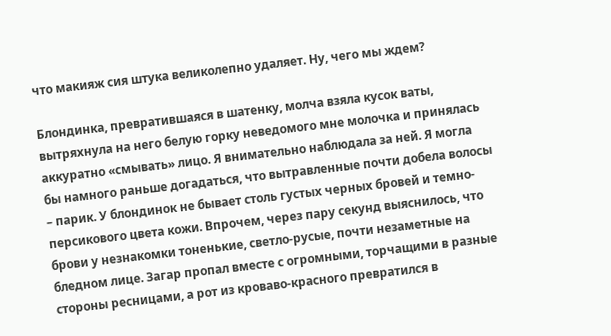что макияж сия штука великолепно удаляет. Ну, чего мы ждем?

Блондинка, превратившаяся в шатенку, молча взяла кусок ваты, вытряхнула на него белую горку неведомого мне молочка и принялась аккуратно «смывать» лицо. Я внимательно наблюдала за ней. Я могла бы намного раньше догадаться, что вытравленные почти добела волосы – парик. У блондинок не бывает столь густых черных бровей и темно-персикового цвета кожи. Впрочем, через пару секунд выяснилось, что брови у незнакомки тоненькие, светло-русые, почти незаметные на бледном лице. Загар пропал вместе с огромными, торчащими в разные стороны ресницами, а рот из кроваво-красного превратился в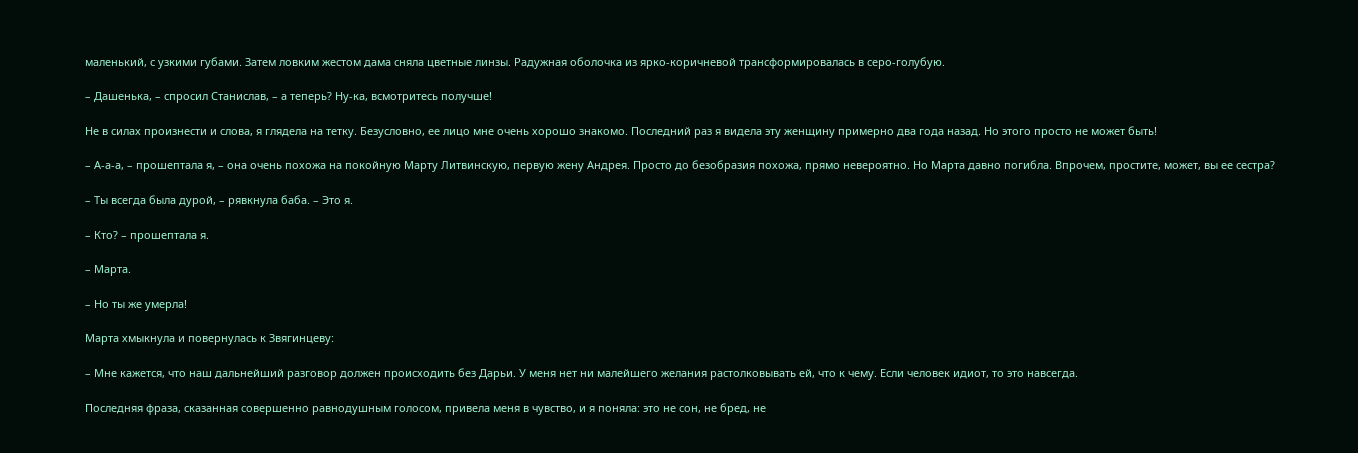маленький, с узкими губами. Затем ловким жестом дама сняла цветные линзы. Радужная оболочка из ярко-коричневой трансформировалась в серо-голубую.

– Дашенька, – спросил Станислав, – а теперь? Ну-ка, всмотритесь получше!

Не в силах произнести и слова, я глядела на тетку. Безусловно, ее лицо мне очень хорошо знакомо. Последний раз я видела эту женщину примерно два года назад. Но этого просто не может быть!

– А-а-а, – прошептала я, – она очень похожа на покойную Марту Литвинскую, первую жену Андрея. Просто до безобразия похожа, прямо невероятно. Но Марта давно погибла. Впрочем, простите, может, вы ее сестра?

– Ты всегда была дурой, – рявкнула баба. – Это я.

– Кто? – прошептала я.

– Марта.

– Но ты же умерла!

Марта хмыкнула и повернулась к Звягинцеву:

– Мне кажется, что наш дальнейший разговор должен происходить без Дарьи. У меня нет ни малейшего желания растолковывать ей, что к чему. Если человек идиот, то это навсегда.

Последняя фраза, сказанная совершенно равнодушным голосом, привела меня в чувство, и я поняла: это не сон, не бред, не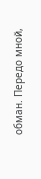обман. Передо мной,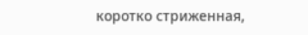коротко стриженная,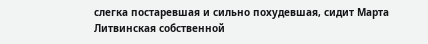слегка постаревшая и сильно похудевшая, сидит Марта Литвинская собственной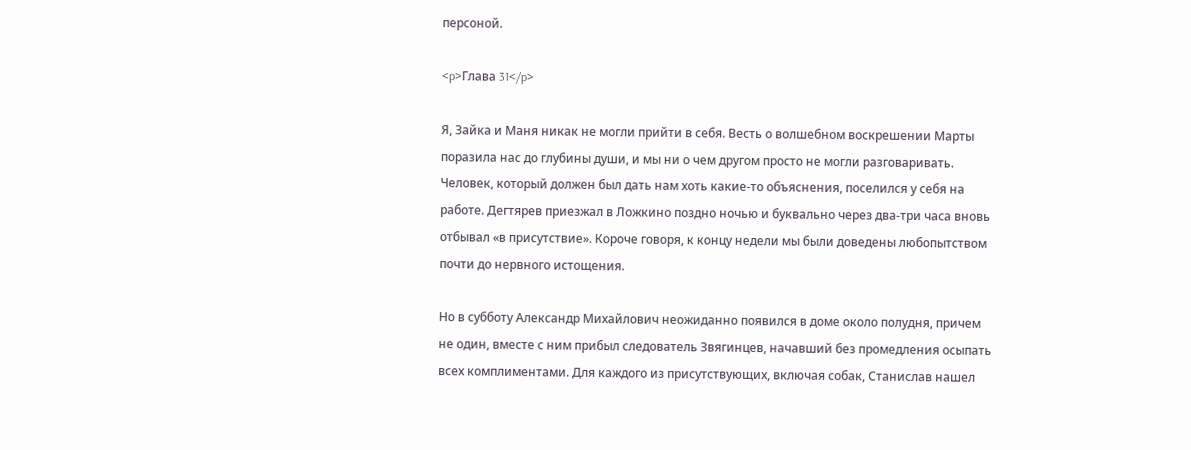персоной.

<p>Глава 31</p>

Я, Зайка и Маня никак не могли прийти в себя. Весть о волшебном воскрешении Марты поразила нас до глубины души, и мы ни о чем другом просто не могли разговаривать. Человек, который должен был дать нам хоть какие-то объяснения, поселился у себя на работе. Дегтярев приезжал в Ложкино поздно ночью и буквально через два-три часа вновь отбывал «в присутствие». Короче говоря, к концу недели мы были доведены любопытством почти до нервного истощения.

Но в субботу Александр Михайлович неожиданно появился в доме около полудня, причем не один, вместе с ним прибыл следователь Звягинцев, начавший без промедления осыпать всех комплиментами. Для каждого из присутствующих, включая собак, Станислав нашел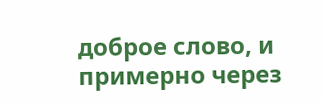доброе слово, и примерно через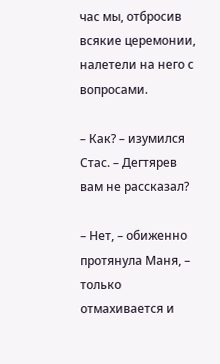час мы, отбросив всякие церемонии, налетели на него с вопросами.

– Как? – изумился Стас. – Дегтярев вам не рассказал?

– Нет, – обиженно протянула Маня, – только отмахивается и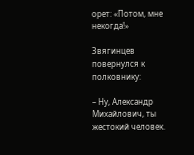орет: «Потом, мне некогда!»

Звягинцев повернулся к полковнику:

– Ну, Александр Михайлович, ты жестокий человек.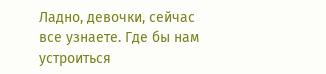Ладно, девочки, сейчас все узнаете. Где бы нам устроиться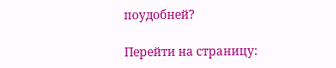поудобней?

Перейти на страницу: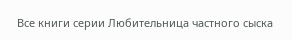Все книги серии Любительница частного сыска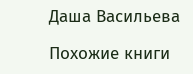Даша Васильева

Похожие книги